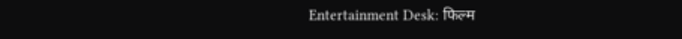Entertainment Desk: फिल्म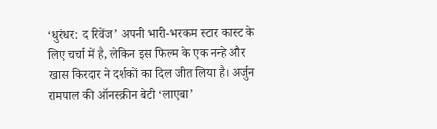‘धुरंधर: द रिवेंज’ अपनी भारी-भरकम स्टार कास्ट के लिए चर्चा में है, लेकिन इस फिल्म के एक नन्हे और खास किरदार ने दर्शकों का दिल जीत लिया है। अर्जुन रामपाल की ऑनस्क्रीन बेटी ‘लाएबा’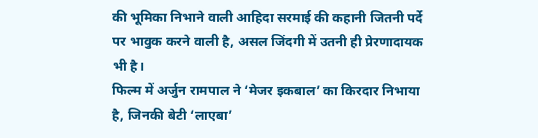की भूमिका निभाने वाली आहिदा सरमाई की कहानी जितनी पर्दे पर भावुक करने वाली है, असल जिंदगी में उतनी ही प्रेरणादायक भी है।
फिल्म में अर्जुन रामपाल ने ‘मेजर इकबाल’ का किरदार निभाया है, जिनकी बेटी ‘लाएबा’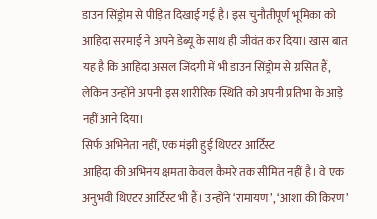डाउन सिंड्रोम से पीड़ित दिखाई गई है। इस चुनौतीपूर्ण भूमिका को आहिदा सरमाई ने अपने डेब्यू के साथ ही जीवंत कर दिया। खास बात यह है कि आहिदा असल जिंदगी में भी डाउन सिंड्रोम से ग्रसित हैं, लेकिन उन्होंने अपनी इस शारीरिक स्थिति को अपनी प्रतिभा के आड़े नहीं आने दिया।
सिर्फ अभिनेता नहीं, एक मंझी हुई थिएटर आर्टिस्ट
आहिदा की अभिनय क्षमता केवल कैमरे तक सीमित नहीं है। वे एक अनुभवी थिएटर आर्टिस्ट भी हैं। उन्होंने ‘रामायण’, ‘आशा की किरण’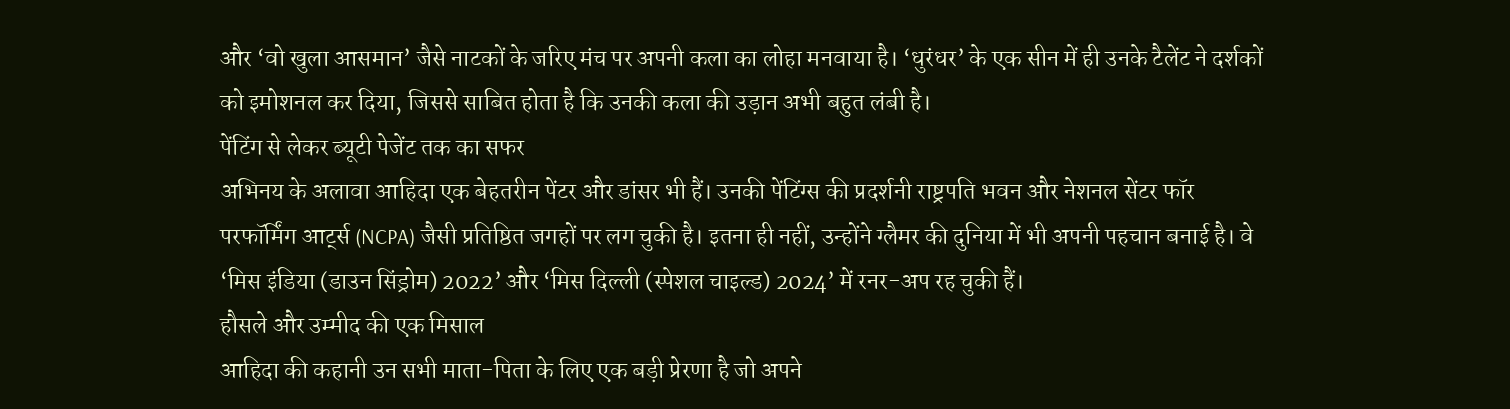और ‘वो खुला आसमान’ जैसे नाटकों के जरिए मंच पर अपनी कला का लोहा मनवाया है। ‘धुरंधर’ के एक सीन में ही उनके टैलेंट ने दर्शकों को इमोशनल कर दिया, जिससे साबित होता है कि उनकी कला की उड़ान अभी बहुत लंबी है।
पेंटिंग से लेकर ब्यूटी पेजेंट तक का सफर
अभिनय के अलावा आहिदा एक बेहतरीन पेंटर और डांसर भी हैं। उनकी पेंटिंग्स की प्रदर्शनी राष्ट्रपति भवन और नेशनल सेंटर फॉर परफॉर्मिंग आर्ट्स (NCPA) जैसी प्रतिष्ठित जगहों पर लग चुकी है। इतना ही नहीं, उन्होंने ग्लैमर की दुनिया में भी अपनी पहचान बनाई है। वे ‘मिस इंडिया (डाउन सिंड्रोम) 2022’ और ‘मिस दिल्ली (स्पेशल चाइल्ड) 2024’ में रनर-अप रह चुकी हैं।
हौसले और उम्मीद की एक मिसाल
आहिदा की कहानी उन सभी माता-पिता के लिए एक बड़ी प्रेरणा है जो अपने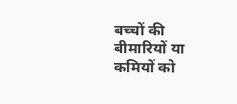बच्चों की बीमारियों या कमियों को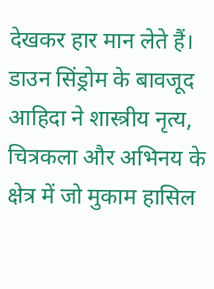देखकर हार मान लेते हैं। डाउन सिंड्रोम के बावजूद आहिदा ने शास्त्रीय नृत्य, चित्रकला और अभिनय के क्षेत्र में जो मुकाम हासिल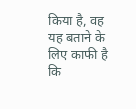किया है, वह यह बताने के लिए काफी है कि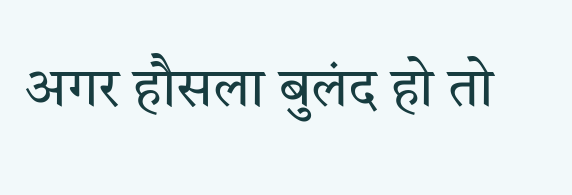अगर हौसला बुलंद हो तो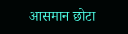आसमान छोटा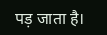पड़ जाता है।